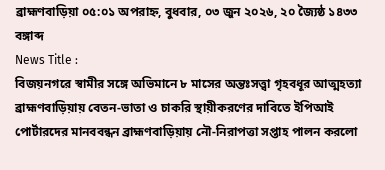ব্রাহ্মণবাড়িয়া ০৫:০১ অপরাহ্ন, বুধবার, ০৩ জুন ২০২৬, ২০ জ্যৈষ্ঠ ১৪৩৩ বঙ্গাব্দ
News Title :
বিজয়নগরে স্বামীর সঙ্গে অভিমানে ৮ মাসের অন্তঃসত্ত্বা গৃহবধূর আত্মহত্যা ব্রাহ্মণবাড়িয়ায় বেতন-ভাতা ও চাকরি স্থায়ীকরণের দাবিতে ইপিআই পোর্টারদের মানববন্ধন ব্রাহ্মণবাড়িয়ায় নৌ-নিরাপত্তা সপ্তাহ পালন করলো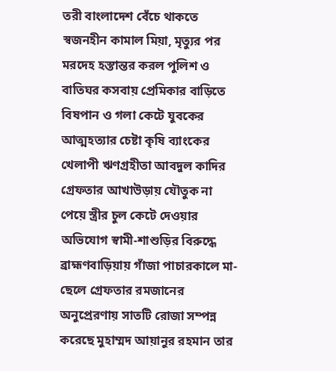তরী বাংলাদেশ বেঁচে থাকতে স্বজনহীন কামাল মিয়া, মৃত্যুর পর মরদেহ হস্তান্তর করল পুলিশ ও বাতিঘর কসবায় প্রেমিকার বাড়িতে বিষপান ও গলা কেটে যুবকের আত্মহত্যার চেষ্টা কৃষি ব্যাংকের খেলাপী ঋণগ্রহীতা আবদুল কাদির গ্রেফতার আখাউড়ায় যৌতুক না পেয়ে স্ত্রীর চুল কেটে দেওয়ার অভিযোগ স্বামী-শাশুড়ির বিরুদ্ধে ব্রাহ্মণবাড়িয়ায় গাঁজা পাচারকালে মা-ছেলে গ্রেফতার রমজানের অনুপ্রেরণায় সাতটি রোজা সম্পন্ন করেছে মুহাম্মদ আয়ানুর রহমান তার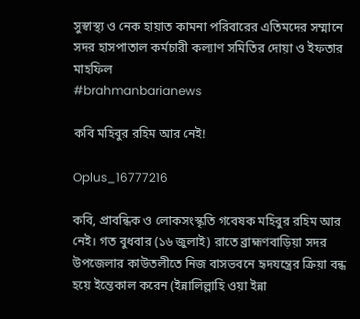সুস্বাস্থ্য ও নেক হায়াত কামনা পরিবারের এতিমদের সম্মানে সদর হাসপাতাল কর্মচারী কল্যাণ সমিতির দোয়া ও ইফতার মাহফিল
#brahmanbarianews

কবি মহিবুর রহিম আর নেই!

Oplus_16777216

কবি, প্রাবন্ধিক ও লোকসংস্কৃতি গবেষক মহিবুর রহিম আর নেই। গত বুধবার (১৬ জুলাই) রাতে ব্রাহ্মণবাড়িয়া সদর উপজেলার কাউতলীতে নিজ বাসভবনে হৃদযন্ত্রের ক্রিয়া বন্ধ হয়ে ইন্তেকাল করেন (ইন্নালিল্লাহি ওয়া ইন্না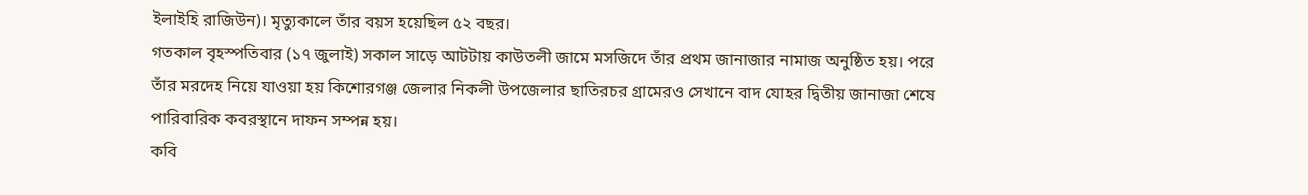ইলাইহি রাজিউন)। মৃত্যুকালে তাঁর বয়স হয়েছিল ৫২ বছর।
গতকাল বৃহস্পতিবার (১৭ জুলাই) সকাল সাড়ে আটটায় কাউতলী জামে মসজিদে তাঁর প্রথম জানাজার নামাজ অনুষ্ঠিত হয়। পরে তাঁর মরদেহ নিয়ে যাওয়া হয় কিশোরগঞ্জ জেলার নিকলী উপজেলার ছাতিরচর গ্রামেরও সেখানে বাদ যোহর দ্বিতীয় জানাজা শেষে পারিবারিক কবরস্থানে দাফন সম্পন্ন হয়।
কবি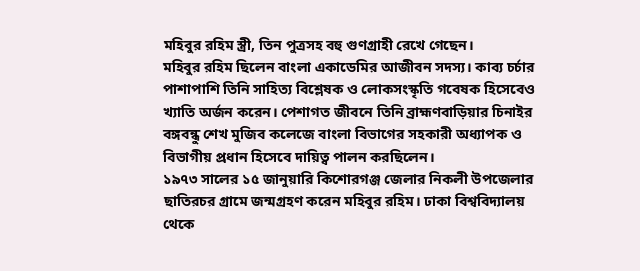মহিবুর রহিম স্ত্রী, তিন পুত্রসহ বহু গুণগ্রাহী রেখে গেছেন।
মহিবুর রহিম ছিলেন বাংলা একাডেমির আজীবন সদস্য। কাব্য চর্চার পাশাপাশি তিনি সাহিত্য বিশ্লেষক ও লোকসংস্কৃতি গবেষক হিসেবেও খ্যাতি অর্জন করেন। পেশাগত জীবনে তিনি ব্রাহ্মণবাড়িয়ার চিনাইর বঙ্গবন্ধু শেখ মুজিব কলেজে বাংলা বিভাগের সহকারী অধ্যাপক ও বিভাগীয় প্রধান হিসেবে দায়িত্ব পালন করছিলেন।
১৯৭৩ সালের ১৫ জানুয়ারি কিশোরগঞ্জ জেলার নিকলী উপজেলার ছাতিরচর গ্রামে জন্মগ্রহণ করেন মহিবুর রহিম। ঢাকা বিশ্ববিদ্যালয় থেকে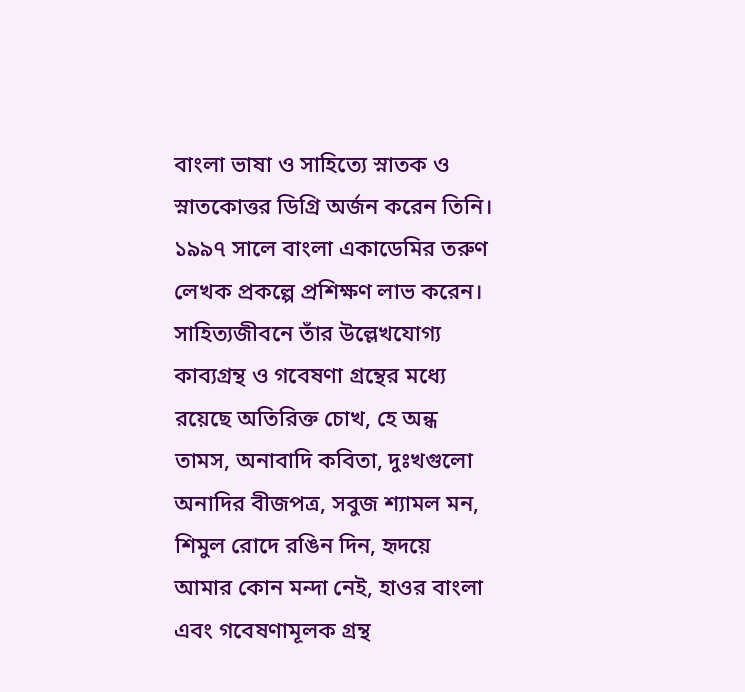বাংলা ভাষা ও সাহিত্যে স্নাতক ও স্নাতকোত্তর ডিগ্রি অর্জন করেন তিনি। ১৯৯৭ সালে বাংলা একাডেমির তরুণ লেখক প্রকল্পে প্রশিক্ষণ লাভ করেন।
সাহিত্যজীবনে তাঁর উল্লেখযোগ্য কাব্যগ্রন্থ ও গবেষণা গ্রন্থের মধ্যে রয়েছে অতিরিক্ত চোখ, হে অন্ধ তামস, অনাবাদি কবিতা, দুঃখগুলো অনাদির বীজপত্র, সবুজ শ্যামল মন, শিমুল রোদে রঙিন দিন, হৃদয়ে আমার কোন মন্দা নেই, হাওর বাংলা এবং গবেষণামূলক গ্রন্থ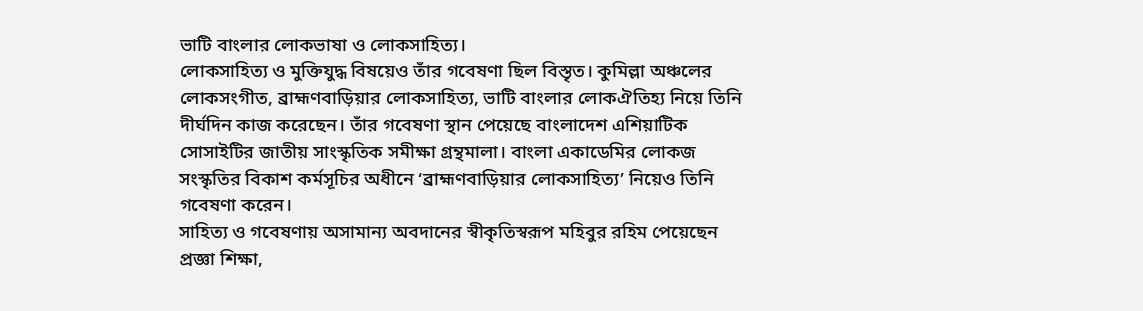ভাটি বাংলার লোকভাষা ও লোকসাহিত্য।
লোকসাহিত্য ও মুক্তিযুদ্ধ বিষয়েও তাঁর গবেষণা ছিল বিস্তৃত। কুমিল্লা অঞ্চলের লোকসংগীত, ব্রাহ্মণবাড়িয়ার লোকসাহিত্য, ভাটি বাংলার লোকঐতিহ্য নিয়ে তিনি দীর্ঘদিন কাজ করেছেন। তাঁর গবেষণা স্থান পেয়েছে বাংলাদেশ এশিয়াটিক সোসাইটির জাতীয় সাংস্কৃতিক সমীক্ষা গ্রন্থমালা। বাংলা একাডেমির লোকজ সংস্কৃতির বিকাশ কর্মসূচির অধীনে ‘ব্রাহ্মণবাড়িয়ার লোকসাহিত্য’ নিয়েও তিনি গবেষণা করেন।
সাহিত্য ও গবেষণায় অসামান্য অবদানের স্বীকৃতিস্বরূপ মহিবুর রহিম পেয়েছেন প্রজ্ঞা শিক্ষা,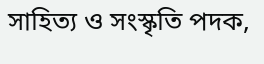সাহিত্য ও সংস্কৃতি পদক,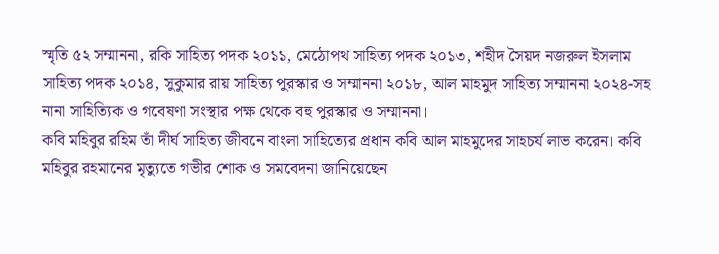স্মৃতি ৫২ সম্মাননা, রকি সাহিত্য পদক ২০১১, মেঠোপথ সাহিত্য পদক ২০১৩, শহীদ সৈয়দ নজরুল ইসলাম সাহিত্য পদক ২০১৪, সুকুমার রায় সাহিত্য পুরস্কার ও সম্মাননা ২০১৮, আল মাহমুদ সাহিত্য সম্মাননা ২০২৪-সহ নানা সাহিত্যিক ও গবেষণা সংস্থার পক্ষ থেকে বহু পুরস্কার ও সম্মাননা।
কবি মহিবুর রহিম তাঁ দীর্ঘ সাহিত্য জীবনে বাংলা সাহিত্যের প্রধান কবি আল মাহমুদের সাহচর্য লাভ করেন। কবি মহিবুর রহমানের মৃত্যুতে গভীর শোক ও সমবেদনা জানিয়েছেন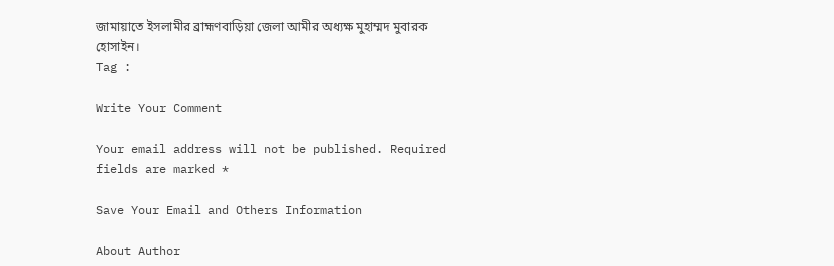জামায়াতে ইসলামীর ব্রাহ্মণবাড়িয়া জেলা আমীর অধ্যক্ষ মুহাম্মদ মুবারক হোসাইন।
Tag :

Write Your Comment

Your email address will not be published. Required fields are marked *

Save Your Email and Others Information

About Author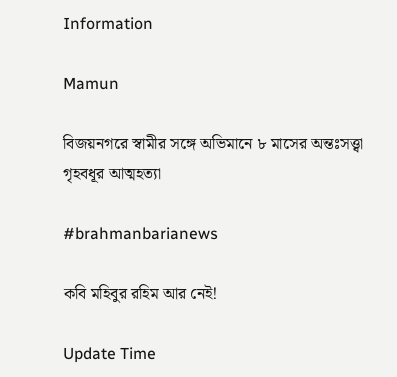Information

Mamun

বিজয়নগরে স্বামীর সঙ্গে অভিমানে ৮ মাসের অন্তঃসত্ত্বা গৃহবধূর আত্মহত্যা

#brahmanbarianews

কবি মহিবুর রহিম আর নেই!

Update Time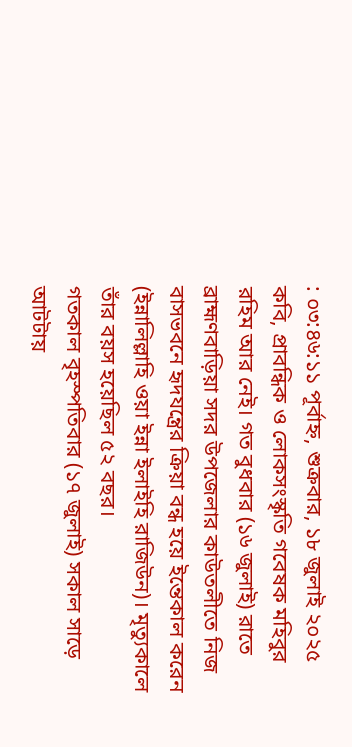: ০৩:৪৬:১১ পূর্বাহ্ন, শুক্রবার, ১৮ জুলাই ২০২৫
কবি, প্রাবন্ধিক ও লোকসংস্কৃতি গবেষক মহিবুর রহিম আর নেই। গত বুধবার (১৬ জুলাই) রাতে ব্রাহ্মণবাড়িয়া সদর উপজেলার কাউতলীতে নিজ বাসভবনে হৃদযন্ত্রের ক্রিয়া বন্ধ হয়ে ইন্তেকাল করেন (ইন্নালিল্লাহি ওয়া ইন্না ইলাইহি রাজিউন)। মৃত্যুকালে তাঁর বয়স হয়েছিল ৫২ বছর।
গতকাল বৃহস্পতিবার (১৭ জুলাই) সকাল সাড়ে আটটায়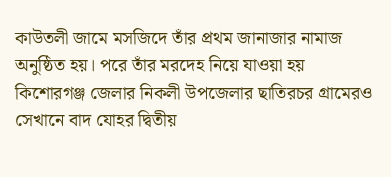কাউতলী জামে মসজিদে তাঁর প্রথম জানাজার নামাজ অনুষ্ঠিত হয়। পরে তাঁর মরদেহ নিয়ে যাওয়া হয় কিশোরগঞ্জ জেলার নিকলী উপজেলার ছাতিরচর গ্রামেরও সেখানে বাদ যোহর দ্বিতীয়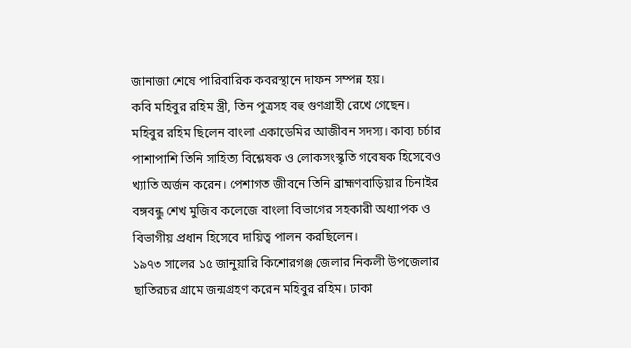জানাজা শেষে পারিবারিক কবরস্থানে দাফন সম্পন্ন হয়।
কবি মহিবুর রহিম স্ত্রী, তিন পুত্রসহ বহু গুণগ্রাহী রেখে গেছেন।
মহিবুর রহিম ছিলেন বাংলা একাডেমির আজীবন সদস্য। কাব্য চর্চার পাশাপাশি তিনি সাহিত্য বিশ্লেষক ও লোকসংস্কৃতি গবেষক হিসেবেও খ্যাতি অর্জন করেন। পেশাগত জীবনে তিনি ব্রাহ্মণবাড়িয়ার চিনাইর বঙ্গবন্ধু শেখ মুজিব কলেজে বাংলা বিভাগের সহকারী অধ্যাপক ও বিভাগীয় প্রধান হিসেবে দায়িত্ব পালন করছিলেন।
১৯৭৩ সালের ১৫ জানুয়ারি কিশোরগঞ্জ জেলার নিকলী উপজেলার ছাতিরচর গ্রামে জন্মগ্রহণ করেন মহিবুর রহিম। ঢাকা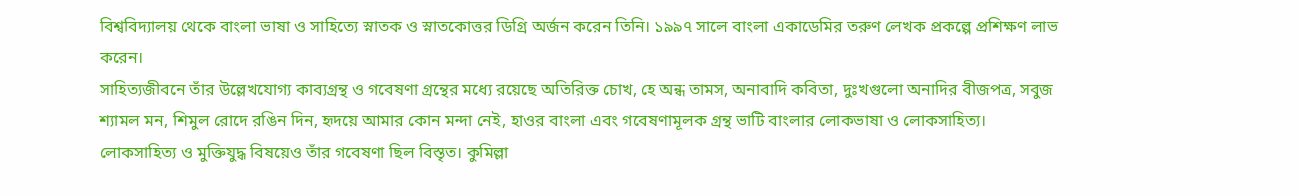বিশ্ববিদ্যালয় থেকে বাংলা ভাষা ও সাহিত্যে স্নাতক ও স্নাতকোত্তর ডিগ্রি অর্জন করেন তিনি। ১৯৯৭ সালে বাংলা একাডেমির তরুণ লেখক প্রকল্পে প্রশিক্ষণ লাভ করেন।
সাহিত্যজীবনে তাঁর উল্লেখযোগ্য কাব্যগ্রন্থ ও গবেষণা গ্রন্থের মধ্যে রয়েছে অতিরিক্ত চোখ, হে অন্ধ তামস, অনাবাদি কবিতা, দুঃখগুলো অনাদির বীজপত্র, সবুজ শ্যামল মন, শিমুল রোদে রঙিন দিন, হৃদয়ে আমার কোন মন্দা নেই, হাওর বাংলা এবং গবেষণামূলক গ্রন্থ ভাটি বাংলার লোকভাষা ও লোকসাহিত্য।
লোকসাহিত্য ও মুক্তিযুদ্ধ বিষয়েও তাঁর গবেষণা ছিল বিস্তৃত। কুমিল্লা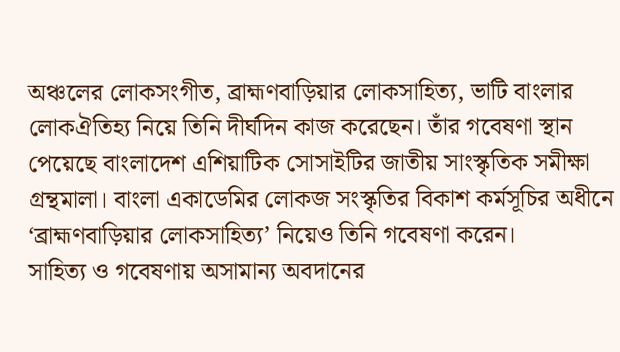অঞ্চলের লোকসংগীত, ব্রাহ্মণবাড়িয়ার লোকসাহিত্য, ভাটি বাংলার লোকঐতিহ্য নিয়ে তিনি দীর্ঘদিন কাজ করেছেন। তাঁর গবেষণা স্থান পেয়েছে বাংলাদেশ এশিয়াটিক সোসাইটির জাতীয় সাংস্কৃতিক সমীক্ষা গ্রন্থমালা। বাংলা একাডেমির লোকজ সংস্কৃতির বিকাশ কর্মসূচির অধীনে ‘ব্রাহ্মণবাড়িয়ার লোকসাহিত্য’ নিয়েও তিনি গবেষণা করেন।
সাহিত্য ও গবেষণায় অসামান্য অবদানের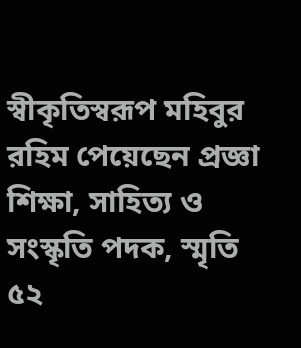স্বীকৃতিস্বরূপ মহিবুর রহিম পেয়েছেন প্রজ্ঞা শিক্ষা, সাহিত্য ও সংস্কৃতি পদক, স্মৃতি ৫২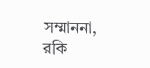সম্মাননা, রকি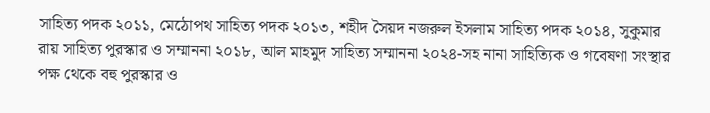সাহিত্য পদক ২০১১, মেঠোপথ সাহিত্য পদক ২০১৩, শহীদ সৈয়দ নজরুল ইসলাম সাহিত্য পদক ২০১৪, সুকুমার রায় সাহিত্য পুরস্কার ও সম্মাননা ২০১৮, আল মাহমুদ সাহিত্য সম্মাননা ২০২৪-সহ নানা সাহিত্যিক ও গবেষণা সংস্থার পক্ষ থেকে বহু পুরস্কার ও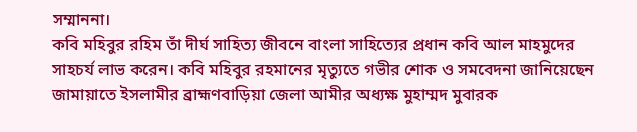সম্মাননা।
কবি মহিবুর রহিম তাঁ দীর্ঘ সাহিত্য জীবনে বাংলা সাহিত্যের প্রধান কবি আল মাহমুদের সাহচর্য লাভ করেন। কবি মহিবুর রহমানের মৃত্যুতে গভীর শোক ও সমবেদনা জানিয়েছেন জামায়াতে ইসলামীর ব্রাহ্মণবাড়িয়া জেলা আমীর অধ্যক্ষ মুহাম্মদ মুবারক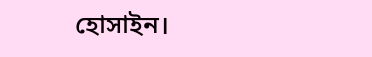হোসাইন।